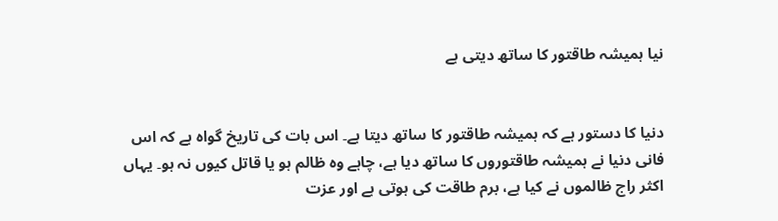نیا ہمیشہ طاقتور کا ساتھ دیتی ہے


دنیا کا دستور ہے کہ ہمیشہ طاقتور کا ساتھ دیتا ہے۔ اس بات کی تاریخ گواہ ہے کہ اس فانی دنیا نے ہمیشہ طاقتوروں کا ساتھ دیا ہے، چاہے وہ ظالم ہو یا قاتل کیوں نہ ہو۔ یہاں اکثر راج ظالموں نے کیا ہے، برم طاقت کی ہوتی ہے اور عزت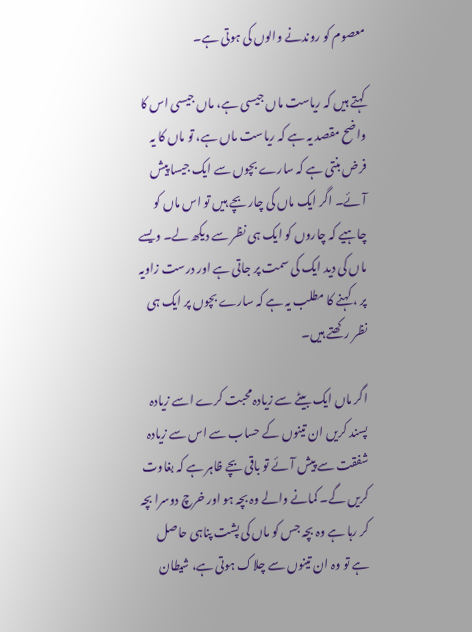معصوم کو روندنے والوں کی ہوتی ہے۔

کہتے ہیں کہ ریاست ماں جیسی ہے، ماں جیسی اس کا واضح مقصد یہ ہے کہ ریاست ماں ہے، تو ماں کا یہ فرض بنتی ہے کہ سارے بچوں سے ایک جیسا پیش آئے۔ اگر ایک ماں کی چار بچے ہیں تو اس ماں کو چاہیے کہ چاروں کو ایک ہی نظر سے دیکھ لے۔ ویسے ماں کی دید ایک کی سمت پر جاتی ہے اور درست زاویہ پر ، کہنے کا مطلب یہ ہے کہ سارے بچوں پر ایک ہی نظر رکھتے ہیں۔

اگر ماں ایک بیٹے سے زیادہ محبت کرے اسے زیادہ پسند کریں ان تینوں کے حساب سے اس سے زیادہ شفقت سے پیش آئے تو باقی بچے ظاہر ہے کہ بغاوت کریں گے۔ کمانے والے وہ بچہ ہو اور خرچ دوسرا بچہ کر رہا ہے وہ بچہ جس کو ماں کی پشت پناہی حاصل ہے تو وہ ان تینوں سے چلاک ہوتی ہے، شیطان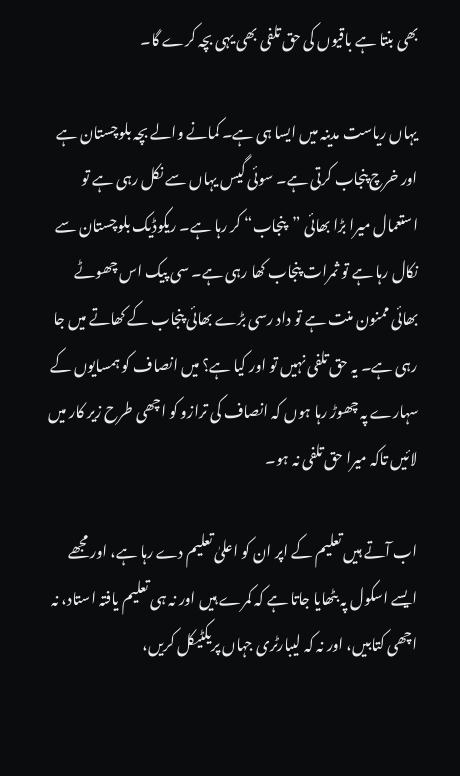بھی بنتا ہے باقیوں کی حق تلفی بھی یہی بچہ کرے گا۔

یہاں ریاست مدینہ میں ایسا ہی ہے۔ کمانے والے بچہ بلوچستان ہے اور خرچ پنجاب کرتی ہے۔ سوئی گیس یہاں سے نکل رہی ہے تو استعمال میرا بڑا بھائی ”پنجاب“ کر رہا ہے۔ ریکوڈیک بلوچستان سے نکال رہا ہے تو ثمرات پنجاب کھا رہی ہے۔ سی پیک اس چھوٹے بھائی ممنون منت ہے تو داد رسی بڑے بھائی پنجاب کے کھاتے میں جا رہی ہے۔ یہ حق تلفی نہیں تو اور کیا ہے؟ میں انصاف کو ہمسایوں کے سہارے پہ چھوڑ رہا ہوں کہ انصاف کی ترازو کو اچھی طرح زیر کار میں لائیں تاکہ میرا حق تلفی نہ ہو۔

اب آتے ہیں تعلیم کے اپر ان کو اعلیٰ تعلیم دے رہا ہے، اور مجھے ایسے اسکول پہ بٹھایا جاتا ہے کہ کمرے ہیں اور نہ ہی تعلیم یافتہ استاد، نہ اچھی کتابیں، اور نہ کہ لیبارٹری جہاں پریکٹیکل کریں،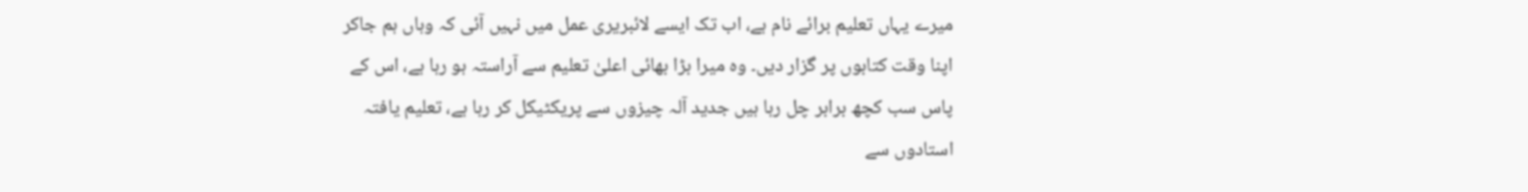میرے یہاں تعلیم برائے نام ہے، اب تک ایسے لائبریری عمل میں نہیں آئی کہ وہاں ہم جاکر اپنا وقت کتابوں پر گزار دیں۔ وہ میرا بڑا بھائی اعلیٰ تعلیم سے آراستہ ہو رہا ہے، اس کے پاس سب کچھ برابر چل رہا ہیں جدید آلہ چیزوں سے پریکٹیکل کر رہا ہے، تعلیم یافتہ استادوں سے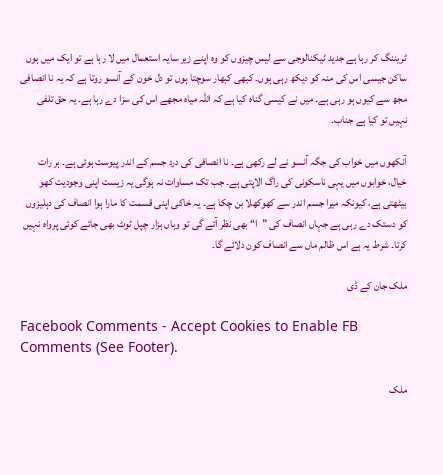ٹریننگ کر رہا ہے جدید ٹیکنالوجی سے لیس چیزوں کو وہ اپنے زیر سایہ استعمال میں لا رہا ہے تو ایک میں ہوں ساکن جیسی اس کی منہ کو دیکھ رہی ہوں۔ کبھی کبھار سوچتا ہوں تو دل خون کے آنسو روتا ہے کہ یہ نا انصافی مجھ سے کیوں ہو رہی ہے۔ میں نے کیسی گناہ کیا ہے کہ اللہ میاہ مجھے اس کی سزا دے رہا ہے۔ یہ حق تلفی نہیں تو کیا ہے جناب۔

آنکھوں میں خواب کی جگہ آنسو نے لے رکھی ہے۔ نا انصافی کی درد جسم کے اندر پیوست ہوئی ہے۔ ہر رات خیال، خوابوں میں یہی ناسکونی کی راگ الاپتی ہے۔ جب تک مساوات نہ ہوگی یہ زیست اپنی وجودیت کھو بیٹھتی ہے، کیونکہ میرا جسم اندر سے کھوکھلا بن چکا ہے۔ یہ خاکی اپنی قسمت کا مارا ہوا انصاف کی دہلیزوں کو دستک دے رہی ہے جہاں انصاف کی ”ا“ بھی نظر آئے گی تو وہاں ہزار چپل ٹوٹ بھی جائے کوئی پرواہ نہیں کرتا۔ شرط یہ ہے اس ظالم ماں سے انصاف کون دلائے گا۔

ملک جان کے ڈی

Facebook Comments - Accept Cookies to Enable FB Comments (See Footer).

ملک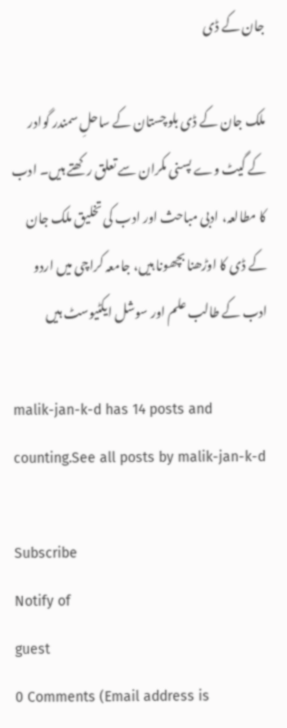جان کے ڈی

ملک جان کے ڈی بلوچستان کے ساحلِ سمندر گوادر کے گیٹ وے پسنی مکران سے تعلق رکھتے ہیں۔ ادب کا مطالعہ، ادبی مباحث اور ادب کی تخلیق ملک جان کے ڈی کا اوڑھنا بچھونا ہیں، جامعہ کراچی میں اردو ادب کے طالب علم اور سوشل ایکٹیوسٹ ہیں

malik-jan-k-d has 14 posts and counting.See all posts by malik-jan-k-d

Subscribe
Notify of
guest
0 Comments (Email address is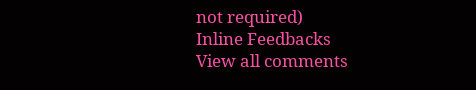not required)
Inline Feedbacks
View all comments